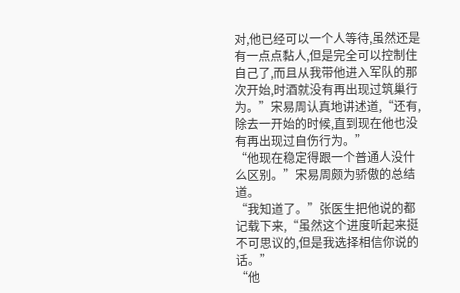对,他已经可以一个人等待,虽然还是有一点点黏人,但是完全可以控制住自己了,而且从我带他进入军队的那次开始,时酒就没有再出现过筑巢行为。”宋易周认真地讲述道,“还有,除去一开始的时候,直到现在他也没有再出现过自伤行为。”
“他现在稳定得跟一个普通人没什么区别。”宋易周颇为骄傲的总结道。
“我知道了。”张医生把他说的都记载下来,“虽然这个进度听起来挺不可思议的,但是我选择相信你说的话。”
“他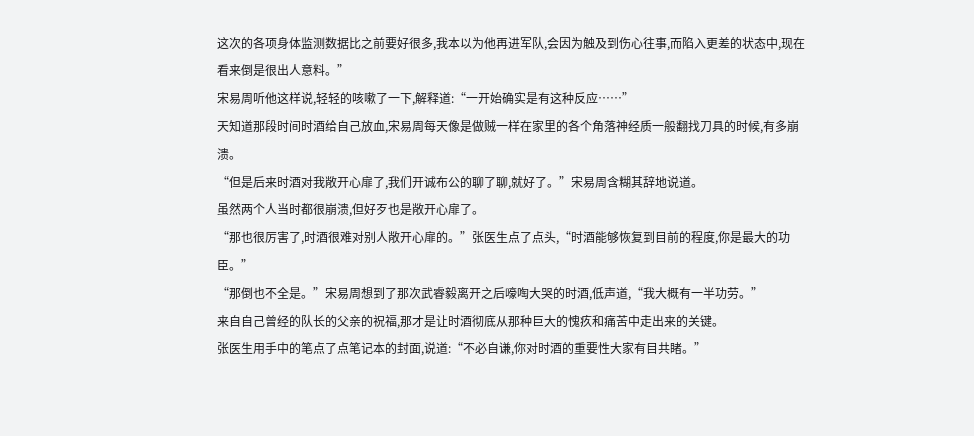这次的各项身体监测数据比之前要好很多,我本以为他再进军队,会因为触及到伤心往事,而陷入更差的状态中,现在看来倒是很出人意料。”
宋易周听他这样说,轻轻的咳嗽了一下,解释道:“一开始确实是有这种反应……”
天知道那段时间时酒给自己放血,宋易周每天像是做贼一样在家里的各个角落神经质一般翻找刀具的时候,有多崩溃。
“但是后来时酒对我敞开心扉了,我们开诚布公的聊了聊,就好了。”宋易周含糊其辞地说道。
虽然两个人当时都很崩溃,但好歹也是敞开心扉了。
“那也很厉害了,时酒很难对别人敞开心扉的。”张医生点了点头,“时酒能够恢复到目前的程度,你是最大的功臣。”
“那倒也不全是。”宋易周想到了那次武睿毅离开之后嚎啕大哭的时酒,低声道,“我大概有一半功劳。”
来自自己曾经的队长的父亲的祝福,那才是让时酒彻底从那种巨大的愧疚和痛苦中走出来的关键。
张医生用手中的笔点了点笔记本的封面,说道:“不必自谦,你对时酒的重要性大家有目共睹。”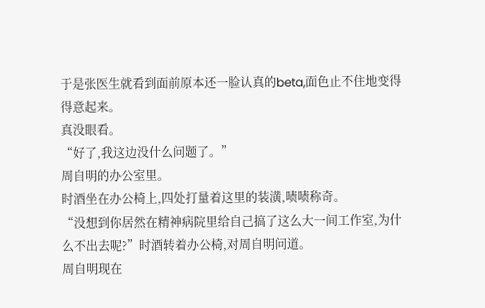于是张医生就看到面前原本还一脸认真的beta,面色止不住地变得得意起来。
真没眼看。
“好了,我这边没什么问题了。”
周自明的办公室里。
时酒坐在办公椅上,四处打量着这里的装潢,啧啧称奇。
“没想到你居然在精神病院里给自己搞了这么大一间工作室,为什么不出去呢?”时酒转着办公椅,对周自明问道。
周自明现在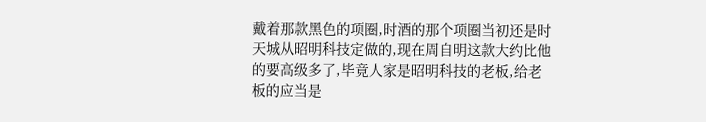戴着那款黑色的项圈,时酒的那个项圈当初还是时天城从昭明科技定做的,现在周自明这款大约比他的要高级多了,毕竟人家是昭明科技的老板,给老板的应当是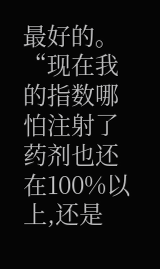最好的。
“现在我的指数哪怕注射了药剂也还在100%以上,还是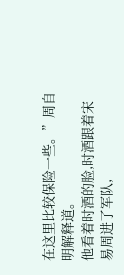在这里比较保险一些。”周自明解释道。
他看着时酒的脸,时酒跟着宋易周进了军队,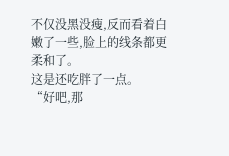不仅没黑没瘦,反而看着白嫩了一些,脸上的线条都更柔和了。
这是还吃胖了一点。
“好吧,那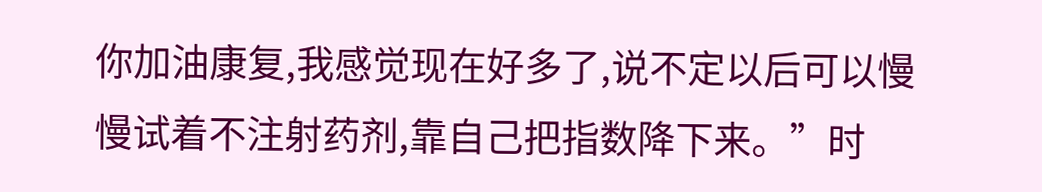你加油康复,我感觉现在好多了,说不定以后可以慢慢试着不注射药剂,靠自己把指数降下来。”时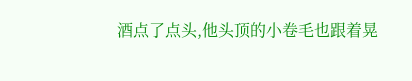酒点了点头,他头顶的小卷毛也跟着晃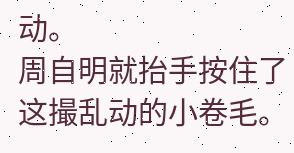动。
周自明就抬手按住了这撮乱动的小卷毛。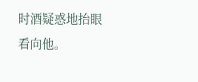时酒疑惑地抬眼看向他。